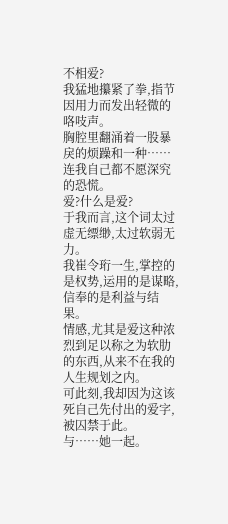不相爱?
我猛地攥紧了拳,指节因用力而发出轻微的咯吱声。
胸腔里翻涌着一股暴戾的烦躁和一种……连我自己都不愿深究的恐慌。
爱?什么是爱?
于我而言,这个词太过虚无缥缈,太过软弱无力。
我崔令珩一生,掌控的是权势,运用的是谋略,信奉的是利益与结果。
情感,尤其是爱这种浓烈到足以称之为软肋的东西,从来不在我的人生规划之内。
可此刻,我却因为这该死自己先付出的爱字,被囚禁于此。
与……她一起。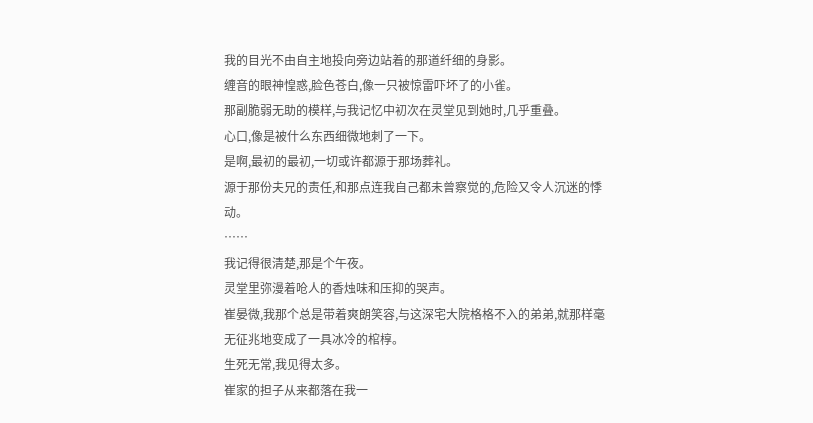我的目光不由自主地投向旁边站着的那道纤细的身影。
缠音的眼神惶惑,脸色苍白,像一只被惊雷吓坏了的小雀。
那副脆弱无助的模样,与我记忆中初次在灵堂见到她时,几乎重叠。
心口,像是被什么东西细微地刺了一下。
是啊,最初的最初,一切或许都源于那场葬礼。
源于那份夫兄的责任,和那点连我自己都未曾察觉的,危险又令人沉迷的悸动。
……
我记得很清楚,那是个午夜。
灵堂里弥漫着呛人的香烛味和压抑的哭声。
崔晏微,我那个总是带着爽朗笑容,与这深宅大院格格不入的弟弟,就那样毫无征兆地变成了一具冰冷的棺椁。
生死无常,我见得太多。
崔家的担子从来都落在我一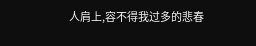人肩上,容不得我过多的悲春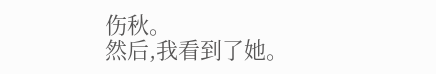伤秋。
然后,我看到了她。